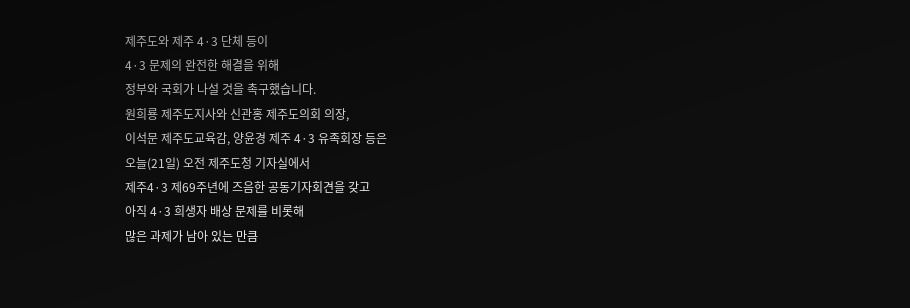제주도와 제주 4·3 단체 등이
4·3 문제의 완전한 해결을 위해
정부와 국회가 나설 것을 촉구했습니다.
원희룡 제주도지사와 신관홍 제주도의회 의장,
이석문 제주도교육감, 양윤경 제주 4·3 유족회장 등은
오늘(21일) 오전 제주도청 기자실에서
제주4·3 제69주년에 즈음한 공동기자회견을 갖고
아직 4·3 희생자 배상 문제를 비롯해
많은 과제가 남아 있는 만큼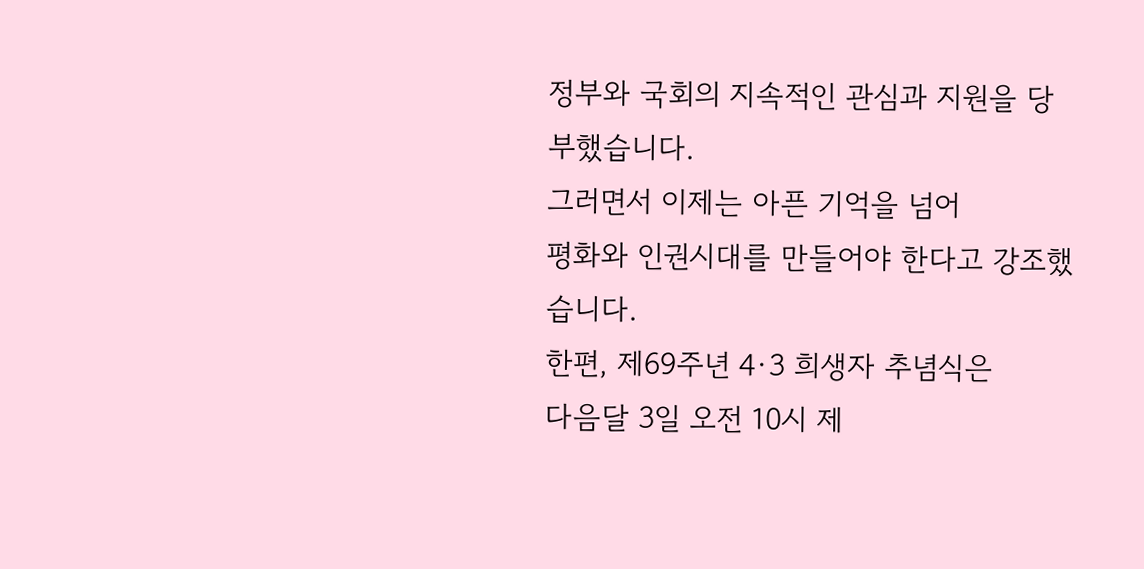정부와 국회의 지속적인 관심과 지원을 당부했습니다.
그러면서 이제는 아픈 기억을 넘어
평화와 인권시대를 만들어야 한다고 강조했습니다.
한편, 제69주년 4·3 희생자 추념식은
다음달 3일 오전 10시 제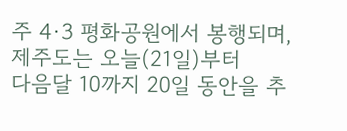주 4·3 평화공원에서 봉행되며,
제주도는 오늘(21일)부터
다음달 10까지 20일 동안을 추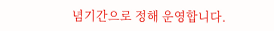념기간으로 정해 운영합니다.